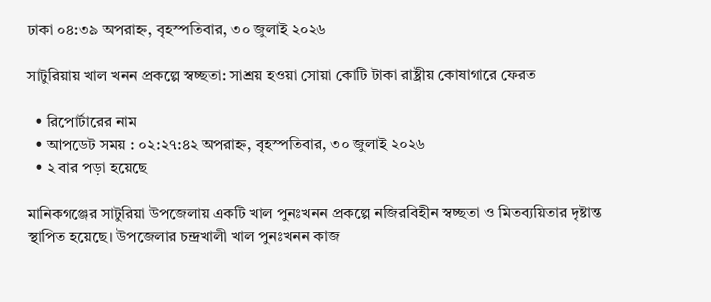ঢাকা ০৪:৩৯ অপরাহ্ন, বৃহস্পতিবার, ৩০ জুলাই ২০২৬

সাটুরিয়ায় খাল খনন প্রকল্পে স্বচ্ছতা: সাশ্রয় হওয়া সোয়া কোটি টাকা রাষ্ট্রীয় কোষাগারে ফেরত

  • রিপোর্টারের নাম
  • আপডেট সময় : ০২:২৭:৪২ অপরাহ্ন, বৃহস্পতিবার, ৩০ জুলাই ২০২৬
  • ২ বার পড়া হয়েছে

মানিকগঞ্জের সাটুরিয়া উপজেলায় একটি খাল পুনঃখনন প্রকল্পে নজিরবিহীন স্বচ্ছতা ও মিতব্যয়িতার দৃষ্টান্ত স্থাপিত হয়েছে। উপজেলার চন্দ্রখালী খাল পুনঃখনন কাজ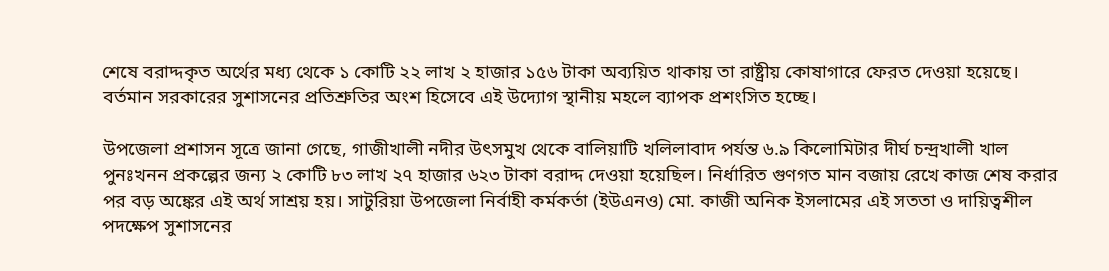শেষে বরাদ্দকৃত অর্থের মধ্য থেকে ১ কোটি ২২ লাখ ২ হাজার ১৫৬ টাকা অব্যয়িত থাকায় তা রাষ্ট্রীয় কোষাগারে ফেরত দেওয়া হয়েছে। বর্তমান সরকারের সুশাসনের প্রতিশ্রুতির অংশ হিসেবে এই উদ্যোগ স্থানীয় মহলে ব্যাপক প্রশংসিত হচ্ছে।

উপজেলা প্রশাসন সূত্রে জানা গেছে, গাজীখালী নদীর উৎসমুখ থেকে বালিয়াটি খলিলাবাদ পর্যন্ত ৬.৯ কিলোমিটার দীর্ঘ চন্দ্রখালী খাল পুনঃখনন প্রকল্পের জন্য ২ কোটি ৮৩ লাখ ২৭ হাজার ৬২৩ টাকা বরাদ্দ দেওয়া হয়েছিল। নির্ধারিত গুণগত মান বজায় রেখে কাজ শেষ করার পর বড় অঙ্কের এই অর্থ সাশ্রয় হয়। সাটুরিয়া উপজেলা নির্বাহী কর্মকর্তা (ইউএনও) মো. কাজী অনিক ইসলামের এই সততা ও দায়িত্বশীল পদক্ষেপ সুশাসনের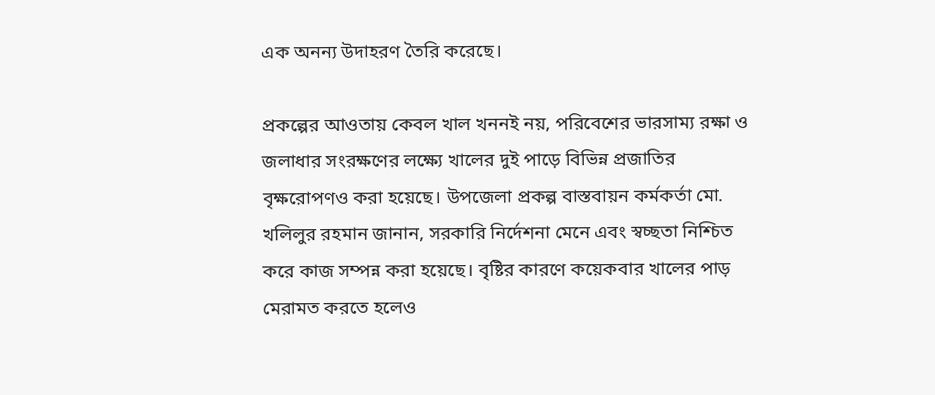এক অনন্য উদাহরণ তৈরি করেছে।

প্রকল্পের আওতায় কেবল খাল খননই নয়, পরিবেশের ভারসাম্য রক্ষা ও জলাধার সংরক্ষণের লক্ষ্যে খালের দুই পাড়ে বিভিন্ন প্রজাতির বৃক্ষরোপণও করা হয়েছে। উপজেলা প্রকল্প বাস্তবায়ন কর্মকর্তা মো. খলিলুর রহমান জানান, সরকারি নির্দেশনা মেনে এবং স্বচ্ছতা নিশ্চিত করে কাজ সম্পন্ন করা হয়েছে। বৃষ্টির কারণে কয়েকবার খালের পাড় মেরামত করতে হলেও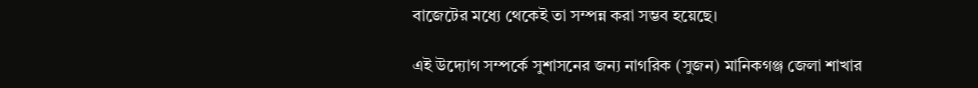বাজেটের মধ্যে থেকেই তা সম্পন্ন করা সম্ভব হয়েছে।

এই উদ্যোগ সম্পর্কে সুশাসনের জন্য নাগরিক (সুজন) মানিকগঞ্জ জেলা শাখার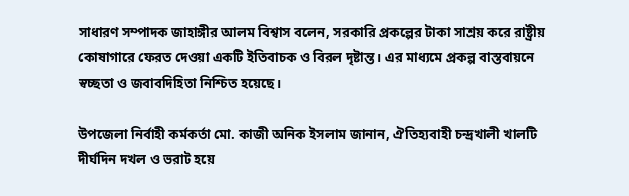সাধারণ সম্পাদক জাহাঙ্গীর আলম বিশ্বাস বলেন, সরকারি প্রকল্পের টাকা সাশ্রয় করে রাষ্ট্রীয় কোষাগারে ফেরত দেওয়া একটি ইতিবাচক ও বিরল দৃষ্টান্ত। এর মাধ্যমে প্রকল্প বাস্তবায়নে স্বচ্ছতা ও জবাবদিহিতা নিশ্চিত হয়েছে।

উপজেলা নির্বাহী কর্মকর্তা মো. কাজী অনিক ইসলাম জানান, ঐতিহ্যবাহী চন্দ্রখালী খালটি দীর্ঘদিন দখল ও ভরাট হয়ে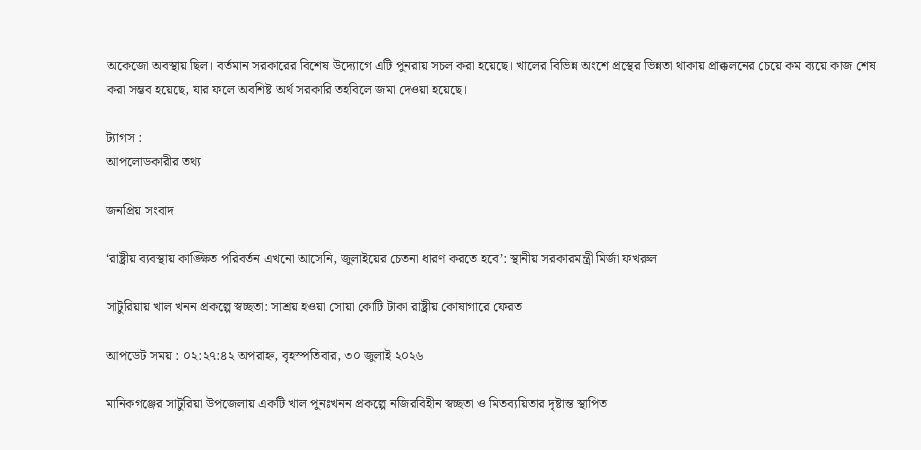অকেজো অবস্থায় ছিল। বর্তমান সরকারের বিশেষ উদ্যোগে এটি পুনরায় সচল করা হয়েছে। খালের বিভিন্ন অংশে প্রস্থের ভিন্নতা থাকায় প্রাক্কলনের চেয়ে কম ব্যয়ে কাজ শেষ করা সম্ভব হয়েছে, যার ফলে অবশিষ্ট অর্থ সরকারি তহবিলে জমা দেওয়া হয়েছে।

ট্যাগস :
আপলোডকারীর তথ্য

জনপ্রিয় সংবাদ

‘রাষ্ট্রীয় ব্যবস্থায় কাঙ্ক্ষিত পরিবর্তন এখনো আসেনি, জুলাইয়ের চেতনা ধারণ করতে হবে’: স্থানীয় সরকারমন্ত্রী মির্জা ফখরুল

সাটুরিয়ায় খাল খনন প্রকল্পে স্বচ্ছতা: সাশ্রয় হওয়া সোয়া কোটি টাকা রাষ্ট্রীয় কোষাগারে ফেরত

আপডেট সময় : ০২:২৭:৪২ অপরাহ্ন, বৃহস্পতিবার, ৩০ জুলাই ২০২৬

মানিকগঞ্জের সাটুরিয়া উপজেলায় একটি খাল পুনঃখনন প্রকল্পে নজিরবিহীন স্বচ্ছতা ও মিতব্যয়িতার দৃষ্টান্ত স্থাপিত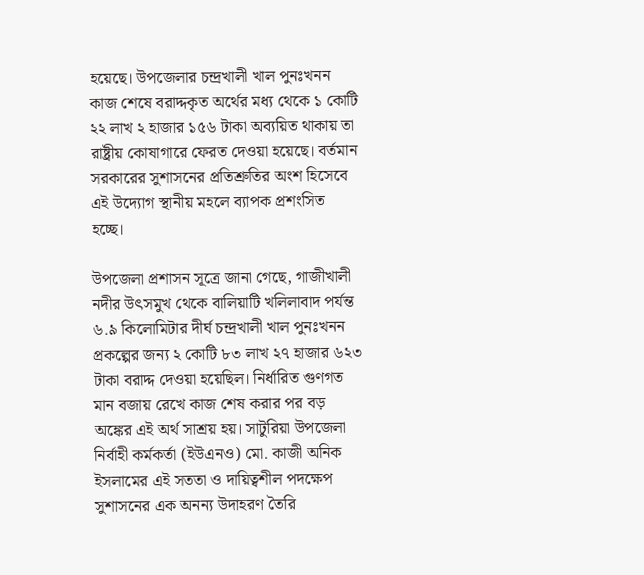হয়েছে। উপজেলার চন্দ্রখালী খাল পুনঃখনন কাজ শেষে বরাদ্দকৃত অর্থের মধ্য থেকে ১ কোটি ২২ লাখ ২ হাজার ১৫৬ টাকা অব্যয়িত থাকায় তা রাষ্ট্রীয় কোষাগারে ফেরত দেওয়া হয়েছে। বর্তমান সরকারের সুশাসনের প্রতিশ্রুতির অংশ হিসেবে এই উদ্যোগ স্থানীয় মহলে ব্যাপক প্রশংসিত হচ্ছে।

উপজেলা প্রশাসন সূত্রে জানা গেছে, গাজীখালী নদীর উৎসমুখ থেকে বালিয়াটি খলিলাবাদ পর্যন্ত ৬.৯ কিলোমিটার দীর্ঘ চন্দ্রখালী খাল পুনঃখনন প্রকল্পের জন্য ২ কোটি ৮৩ লাখ ২৭ হাজার ৬২৩ টাকা বরাদ্দ দেওয়া হয়েছিল। নির্ধারিত গুণগত মান বজায় রেখে কাজ শেষ করার পর বড় অঙ্কের এই অর্থ সাশ্রয় হয়। সাটুরিয়া উপজেলা নির্বাহী কর্মকর্তা (ইউএনও) মো. কাজী অনিক ইসলামের এই সততা ও দায়িত্বশীল পদক্ষেপ সুশাসনের এক অনন্য উদাহরণ তৈরি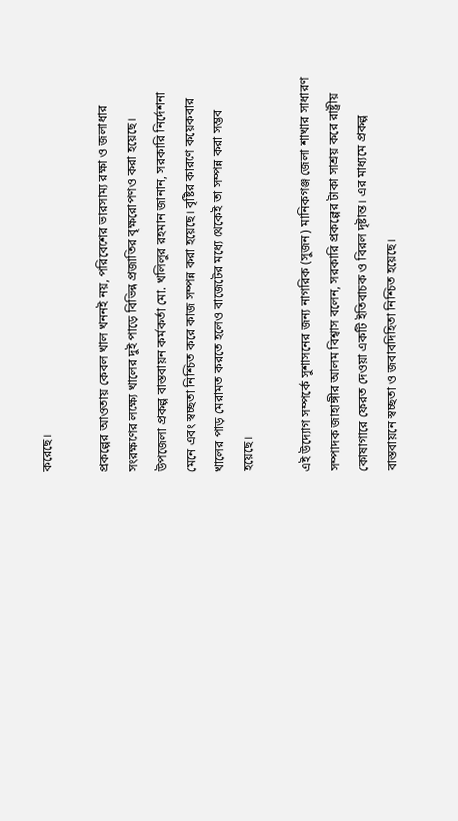করেছে।

প্রকল্পের আওতায় কেবল খাল খননই নয়, পরিবেশের ভারসাম্য রক্ষা ও জলাধার সংরক্ষণের লক্ষ্যে খালের দুই পাড়ে বিভিন্ন প্রজাতির বৃক্ষরোপণও করা হয়েছে। উপজেলা প্রকল্প বাস্তবায়ন কর্মকর্তা মো. খলিলুর রহমান জানান, সরকারি নির্দেশনা মেনে এবং স্বচ্ছতা নিশ্চিত করে কাজ সম্পন্ন করা হয়েছে। বৃষ্টির কারণে কয়েকবার খালের পাড় মেরামত করতে হলেও বাজেটের মধ্যে থেকেই তা সম্পন্ন করা সম্ভব হয়েছে।

এই উদ্যোগ সম্পর্কে সুশাসনের জন্য নাগরিক (সুজন) মানিকগঞ্জ জেলা শাখার সাধারণ সম্পাদক জাহাঙ্গীর আলম বিশ্বাস বলেন, সরকারি প্রকল্পের টাকা সাশ্রয় করে রাষ্ট্রীয় কোষাগারে ফেরত দেওয়া একটি ইতিবাচক ও বিরল দৃষ্টান্ত। এর মাধ্যমে প্রকল্প বাস্তবায়নে স্বচ্ছতা ও জবাবদিহিতা নিশ্চিত হয়েছে।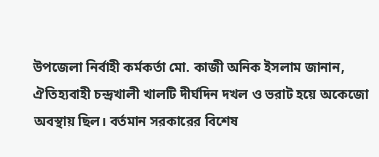উপজেলা নির্বাহী কর্মকর্তা মো. কাজী অনিক ইসলাম জানান, ঐতিহ্যবাহী চন্দ্রখালী খালটি দীর্ঘদিন দখল ও ভরাট হয়ে অকেজো অবস্থায় ছিল। বর্তমান সরকারের বিশেষ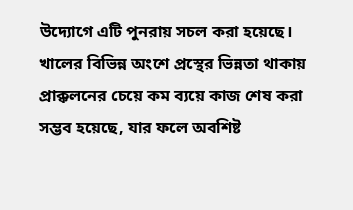উদ্যোগে এটি পুনরায় সচল করা হয়েছে। খালের বিভিন্ন অংশে প্রস্থের ভিন্নতা থাকায় প্রাক্কলনের চেয়ে কম ব্যয়ে কাজ শেষ করা সম্ভব হয়েছে, যার ফলে অবশিষ্ট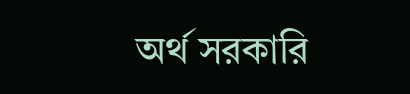অর্থ সরকারি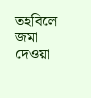তহবিলে জমা দেওয়া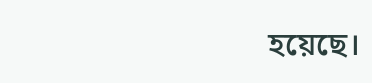হয়েছে।